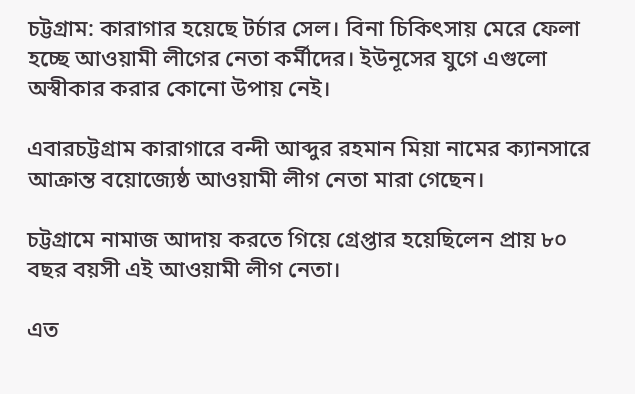চট্টগ্রাম: কারাগার হয়েছে টর্চার সেল। বিনা চিকিৎসায় মেরে ফেলা হচ্ছে আওয়ামী লীগের নেতা কর্মীদের। ইউনূসের যুগে এগুলো অস্বীকার করার কোনো উপায় নেই।

এবারচট্টগ্রাম কারাগারে বন্দী আব্দুর রহমান মিয়া নামের ক্যানসারে আক্রান্ত বয়োজ্যেষ্ঠ আওয়ামী লীগ নেতা মারা গেছেন।

চট্টগ্রামে নামাজ আদায় করতে গিয়ে গ্রেপ্তার হয়েছিলেন প্রায় ৮০ বছর বয়সী এই আওয়ামী লীগ নেতা।

এত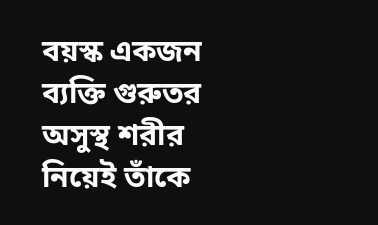বয়স্ক একজন ব্যক্তি গুরুতর অসুস্থ শরীর নিয়েই তাঁকে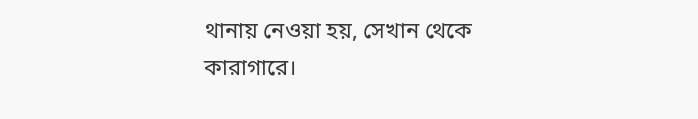থানায় নেওয়া হয়, সেখান থেকে কারাগারে।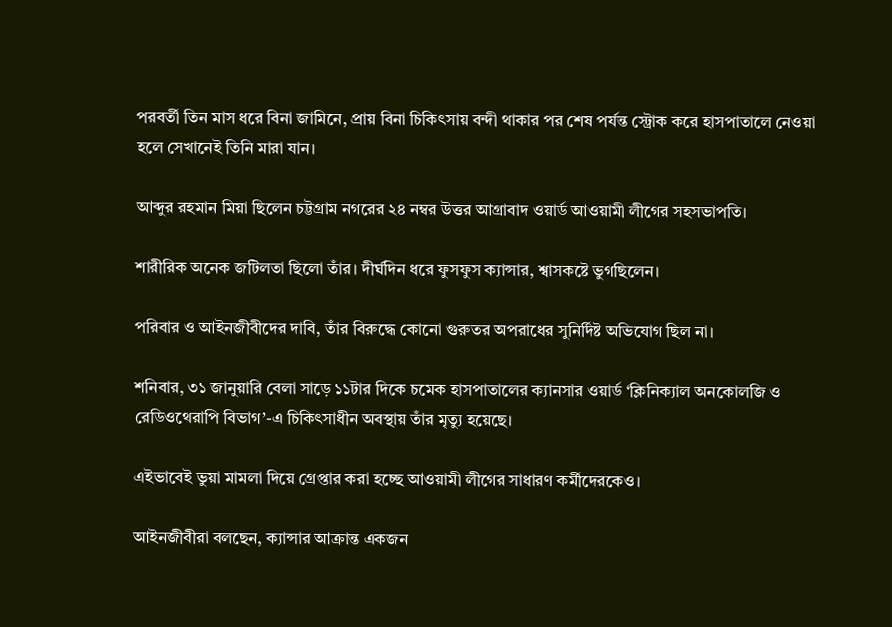পরবর্তী তিন মাস ধরে বিনা জামিনে, প্রায় বিনা চিকিৎসায় বন্দী থাকার পর শেষ পর্যন্ত স্ট্রোক করে হাসপাতালে নেওয়া হলে সেখানেই তিনি মারা যান।

আব্দুর রহমান মিয়া ছিলেন চট্টগ্রাম নগরের ২৪ নম্বর উত্তর আগ্রাবাদ ওয়ার্ড আওয়ামী লীগের সহসভাপতি।

শারীরিক অনেক জটিলতা ছিলো তাঁর। দীর্ঘদিন ধরে ফুসফুস ক্যান্সার, শ্বাসকষ্টে ভুগছিলেন।

পরিবার ও আইনজীবীদের দাবি, তাঁর বিরুদ্ধে কোনো গুরুতর অপরাধের সুনির্দিষ্ট অভিযোগ ছিল না।

শনিবার, ৩১ জানুয়ারি বেলা সাড়ে ১১টার দিকে চমেক হাসপাতালের ক্যানসার ওয়ার্ড ‘ক্লিনিক্যাল অনকোলজি ও রেডিওথেরাপি বিভাগ’-এ চিকিৎসাধীন অবস্থায় তাঁর মৃত্যু হয়েছে।

এইভাবেই ভুয়া মামলা দিয়ে গ্রেপ্তার করা হচ্ছে আওয়ামী লীগের সাধারণ কর্মীদেরকেও।

আইনজীবীরা বলছেন, ক্যান্সার আক্রান্ত একজন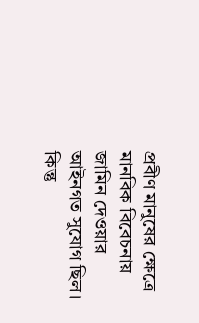প্রবীণ মানুষের ক্ষেত্রে মানবিক বিবেচনায় জামিন দেওয়ার আইনগত সুযোগ ছিল। কিন্তু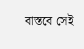বাস্তবে সেই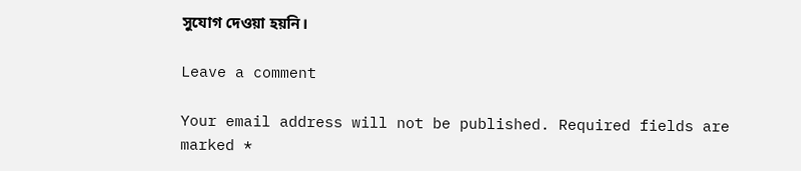সুযোগ দেওয়া হয়নি।

Leave a comment

Your email address will not be published. Required fields are marked *